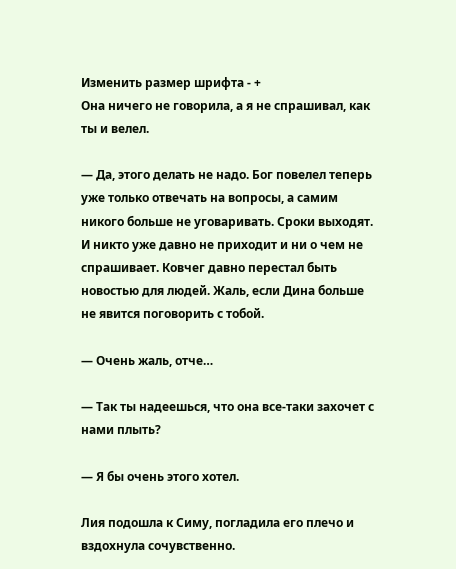Изменить размер шрифта - +
Она ничего не говорила, а я не спрашивал, как ты и велел.

— Да, этого делать не надо. Бог повелел теперь уже только отвечать на вопросы, а самим никого больше не уговаривать. Сроки выходят. И никто уже давно не приходит и ни о чем не спрашивает. Ковчег давно перестал быть новостью для людей. Жаль, если Дина больше не явится поговорить с тобой.

— Очень жаль, отче…

— Так ты надеешься, что она все-таки захочет с нами плыть?

— Я бы очень этого хотел.

Лия подошла к Симу, погладила его плечо и вздохнула сочувственно.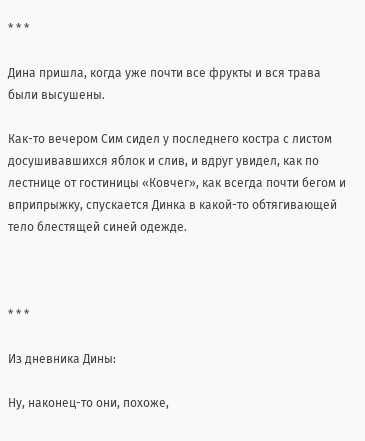* * *

Дина пришла, когда уже почти все фрукты и вся трава были высушены.

Как-то вечером Сим сидел у последнего костра с листом досушивавшихся яблок и слив, и вдруг увидел, как по лестнице от гостиницы «Ковчег», как всегда почти бегом и вприпрыжку, спускается Динка в какой-то обтягивающей тело блестящей синей одежде.



* * *

Из дневника Дины:

Ну, наконец-то они, похоже,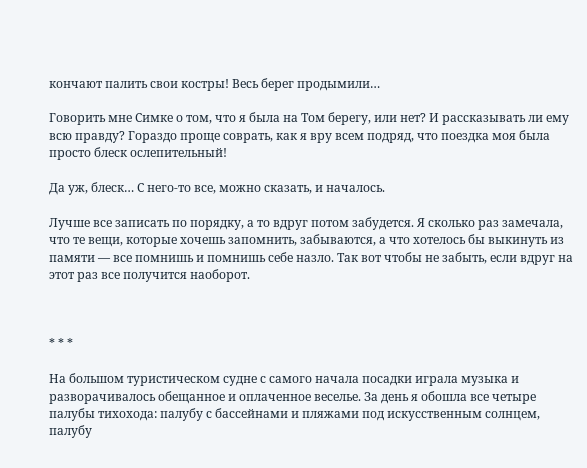кончают палить свои костры! Весь берег продымили…

Говорить мне Симке о том, что я была на Том берегу, или нет? И рассказывать ли ему всю правду? Гораздо проще соврать, как я вру всем подряд, что поездка моя была просто блеск ослепительный!

Да уж, блеск… С него-то все, можно сказать, и началось.

Лучше все записать по порядку, а то вдруг потом забудется. Я сколько раз замечала, что те вещи, которые хочешь запомнить, забываются, а что хотелось бы выкинуть из памяти — все помнишь и помнишь себе назло. Так вот чтобы не забыть, если вдруг на этот раз все получится наоборот.



* * *

На большом туристическом судне с самого начала посадки играла музыка и разворачивалось обещанное и оплаченное веселье. За день я обошла все четыре палубы тихохода: палубу с бассейнами и пляжами под искусственным солнцем, палубу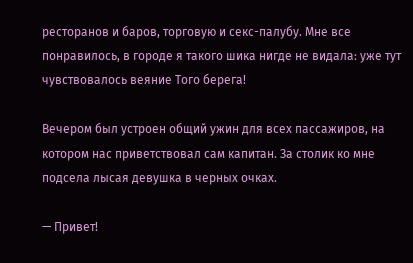ресторанов и баров, торговую и секс-палубу. Мне все понравилось, в городе я такого шика нигде не видала: уже тут чувствовалось веяние Того берега!

Вечером был устроен общий ужин для всех пассажиров, на котором нас приветствовал сам капитан. За столик ко мне подсела лысая девушка в черных очках.

— Привет!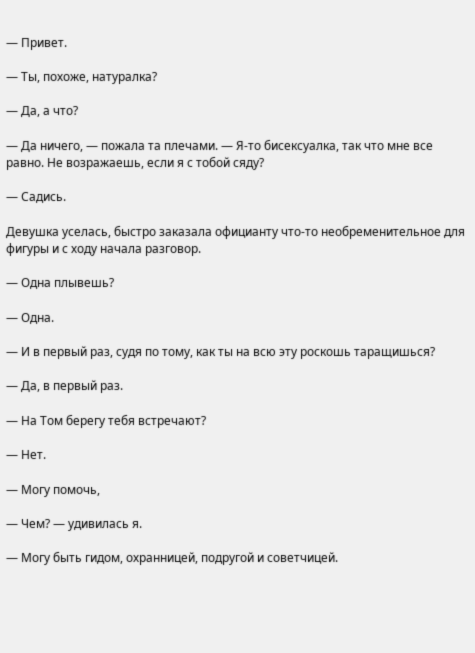— Привет.

— Ты, похоже, натуралка?

— Да, а что?

— Да ничего, — пожала та плечами. — Я-то бисексуалка, так что мне все равно. Не возражаешь, если я с тобой сяду?

— Садись.

Девушка уселась, быстро заказала официанту что-то необременительное для фигуры и с ходу начала разговор.

— Одна плывешь?

— Одна.

— И в первый раз, судя по тому, как ты на всю эту роскошь таращишься?

— Да, в первый раз.

— На Том берегу тебя встречают?

— Нет.

— Могу помочь,

— Чем? — удивилась я.

— Могу быть гидом, охранницей, подругой и советчицей.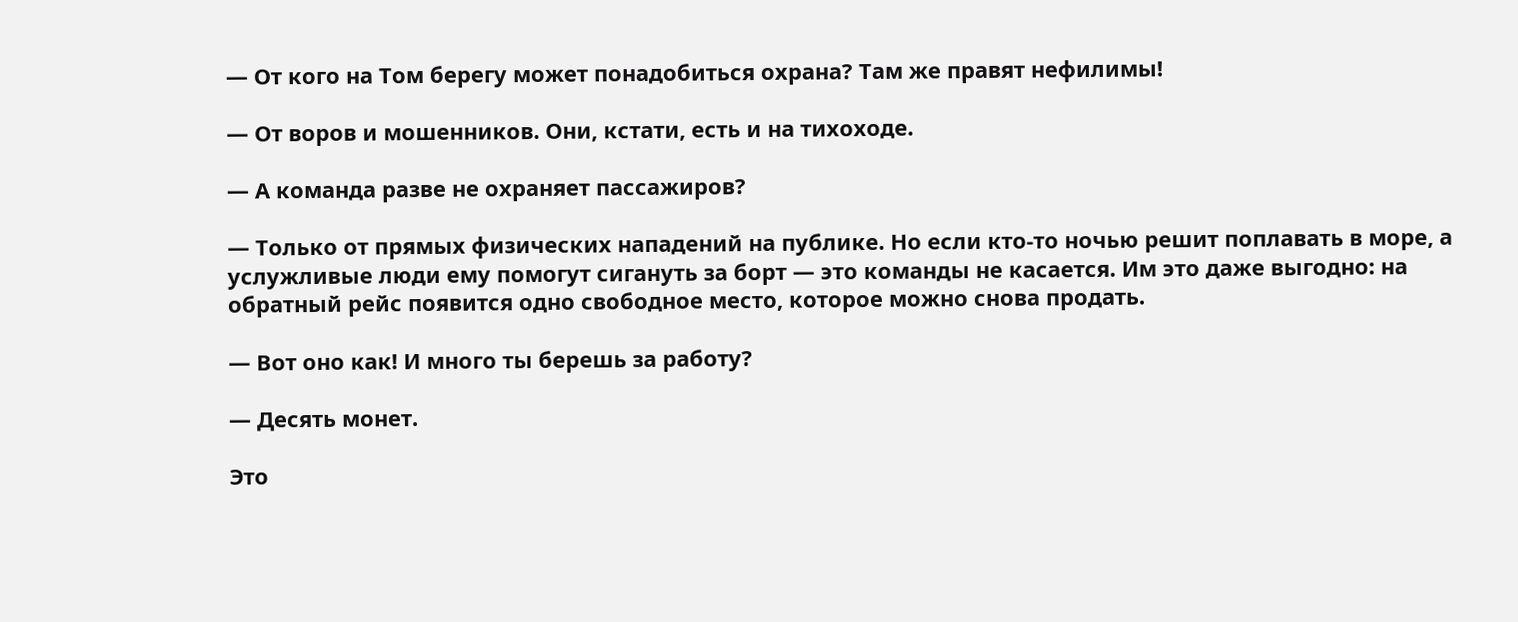— От кого на Том берегу может понадобиться охрана? Там же правят нефилимы!

— От воров и мошенников. Они, кстати, есть и на тихоходе.

— А команда разве не охраняет пассажиров?

— Только от прямых физических нападений на публике. Но если кто-то ночью решит поплавать в море, а услужливые люди ему помогут сигануть за борт — это команды не касается. Им это даже выгодно: на обратный рейс появится одно свободное место, которое можно снова продать.

— Вот оно как! И много ты берешь за работу?

— Десять монет.

Это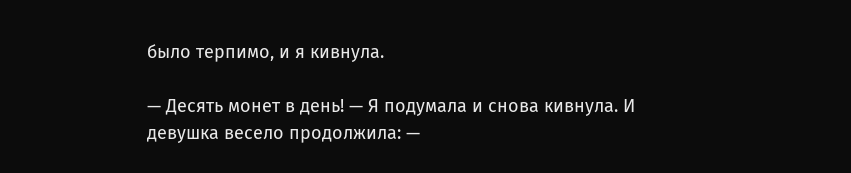было терпимо, и я кивнула.

— Десять монет в день! — Я подумала и снова кивнула. И девушка весело продолжила: —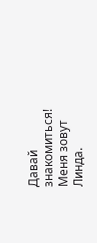Давай знакомиться! Меня зовут Линда.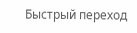Быстрый переход